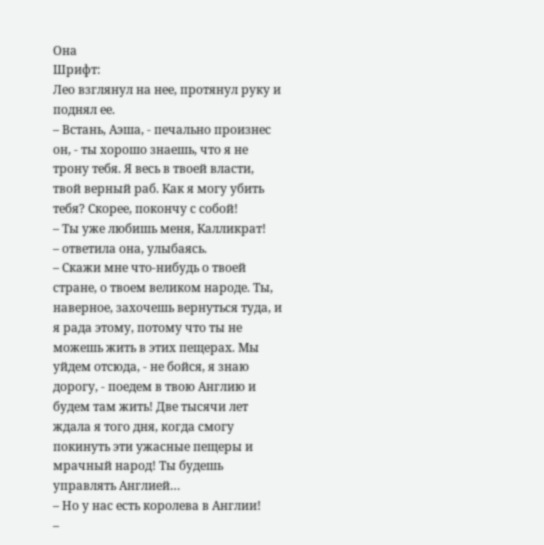Она
Шрифт:
Лео взглянул на нее, протянул руку и поднял ее.
– Встань, Аэша, - печально произнес он, - ты хорошо знаешь, что я не трону тебя. Я весь в твоей власти, твой верный раб. Как я могу убить тебя? Скорее, покончу с собой!
– Ты уже любишь меня, Калликрат!
– ответила она, улыбаясь.
– Скажи мне что-нибудь о твоей стране, о твоем великом народе. Ты, наверное, захочешь вернуться туда, и я рада этому, потому что ты не можешь жить в этих пещерах. Мы уйдем отсюда, - не бойся, я знаю дорогу, - поедем в твою Англию и будем там жить! Две тысячи лет ждала я того дня, когда смогу покинуть эти ужасные пещеры и мрачный народ! Ты будешь управлять Англией…
– Но у нас есть королева в Англии!
–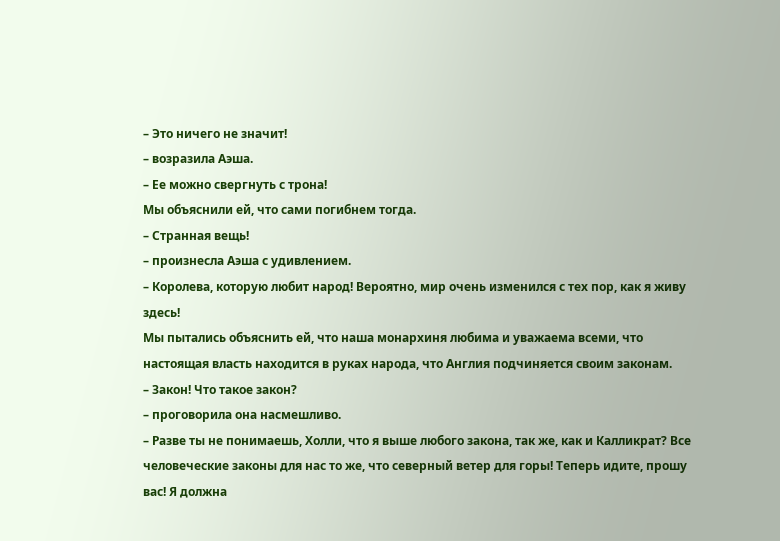– Это ничего не значит!
– возразила Аэша.
– Ее можно свергнуть с трона!
Мы объяснили ей, что сами погибнем тогда.
– Странная вещь!
– произнесла Аэша с удивлением.
– Королева, которую любит народ! Вероятно, мир очень изменился с тех пор, как я живу здесь!
Мы пытались объяснить ей, что наша монархиня любима и уважаема всеми, что настоящая власть находится в руках народа, что Англия подчиняется своим законам.
– Закон! Что такое закон?
– проговорила она насмешливо.
– Разве ты не понимаешь, Холли, что я выше любого закона, так же, как и Калликрат? Все человеческие законы для нас то же, что северный ветер для горы! Теперь идите, прошу вас! Я должна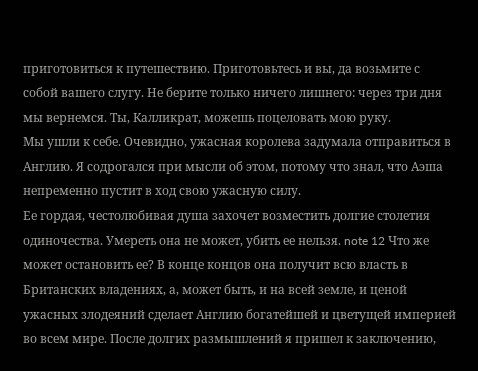приготовиться к путешествию. Приготовьтесь и вы, да возьмите с собой вашего слугу. Не берите только ничего лишнего: через три дня мы вернемся. Ты, Калликрат, можешь поцеловать мою руку.
Мы ушли к себе. Очевидно, ужасная королева задумала отправиться в Англию. Я содрогался при мысли об этом, потому что знал, что Аэша непременно пустит в ход свою ужасную силу.
Ее гордая, честолюбивая душа захочет возместить долгие столетия одиночества. Умереть она не может, убить ее нельзя. note 12 Что же может остановить ее? В конце концов она получит всю власть в Британских владениях, а, может быть, и на всей земле, и ценой ужасных злодеяний сделает Англию богатейшей и цветущей империей во всем мире. После долгих размышлений я пришел к заключению,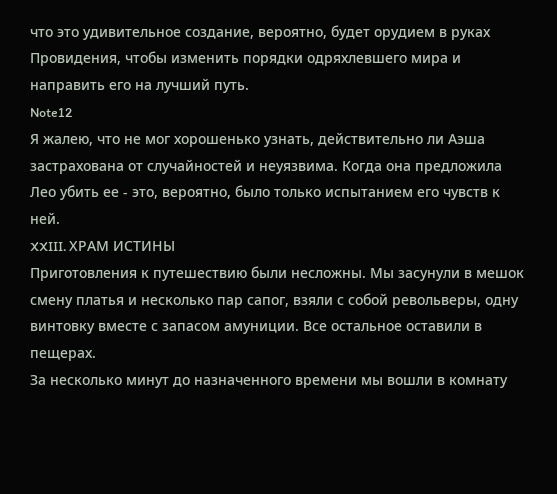что это удивительное создание, вероятно, будет орудием в руках Провидения, чтобы изменить порядки одряхлевшего мира и направить его на лучший путь.
Note12
Я жалею, что не мог хорошенько узнать, действительно ли Аэша застрахована от случайностей и неуязвима. Когда она предложила Лео убить ее - это, вероятно, было только испытанием его чувств к ней.
XXIII. ХРАМ ИСТИНЫ
Приготовления к путешествию были несложны. Мы засунули в мешок смену платья и несколько пар сапог, взяли с собой револьверы, одну винтовку вместе с запасом амуниции. Все остальное оставили в пещерах.
За несколько минут до назначенного времени мы вошли в комнату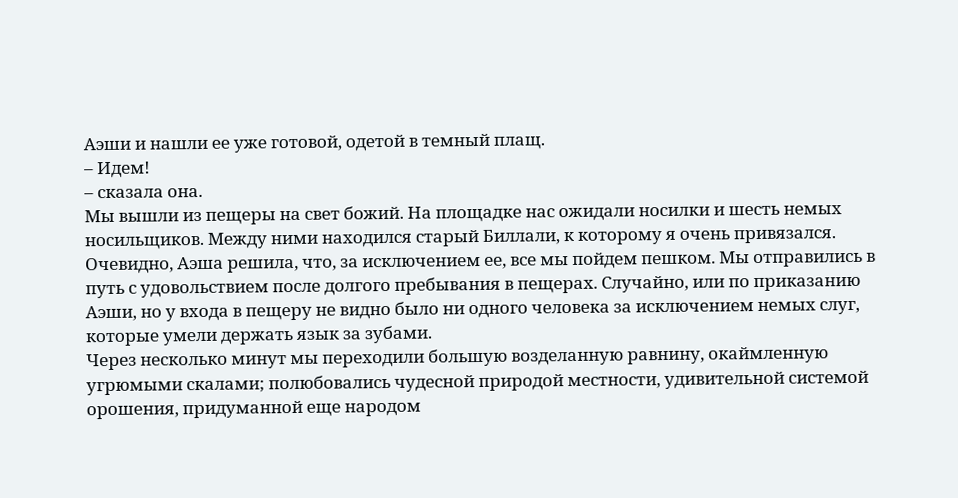Аэши и нашли ее уже готовой, одетой в темный плащ.
– Идем!
– сказала она.
Мы вышли из пещеры на свет божий. На площадке нас ожидали носилки и шесть немых носильщиков. Между ними находился старый Биллали, к которому я очень привязался. Очевидно, Аэша решила, что, за исключением ее, все мы пойдем пешком. Мы отправились в путь с удовольствием после долгого пребывания в пещерах. Случайно, или по приказанию Аэши, но у входа в пещеру не видно было ни одного человека за исключением немых слуг, которые умели держать язык за зубами.
Через несколько минут мы переходили большую возделанную равнину, окаймленную угрюмыми скалами; полюбовались чудесной природой местности, удивительной системой орошения, придуманной еще народом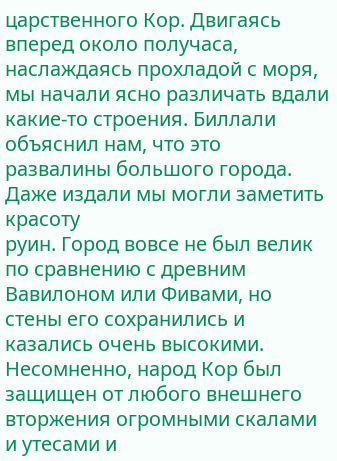царственного Кор. Двигаясь вперед около получаса, наслаждаясь прохладой с моря, мы начали ясно различать вдали какие-то строения. Биллали объяснил нам, что это развалины большого города.
Даже издали мы могли заметить красоту
руин. Город вовсе не был велик по сравнению с древним Вавилоном или Фивами, но стены его сохранились и казались очень высокими. Несомненно, народ Кор был защищен от любого внешнего вторжения огромными скалами и утесами и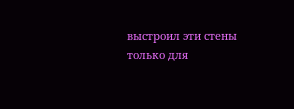выстроил эти стены только для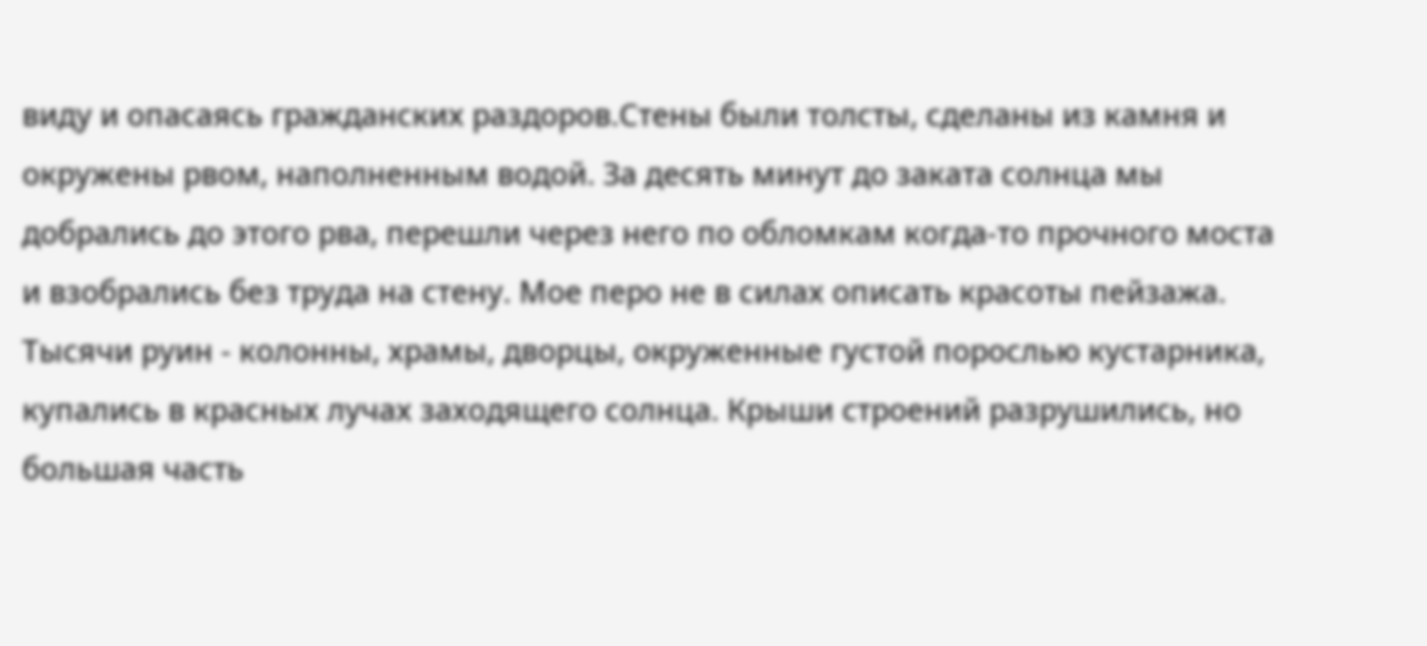виду и опасаясь гражданских раздоров.Стены были толсты, сделаны из камня и окружены рвом, наполненным водой. За десять минут до заката солнца мы добрались до этого рва, перешли через него по обломкам когда-то прочного моста и взобрались без труда на стену. Мое перо не в силах описать красоты пейзажа. Тысячи руин - колонны, храмы, дворцы, окруженные густой порослью кустарника, купались в красных лучах заходящего солнца. Крыши строений разрушились, но большая часть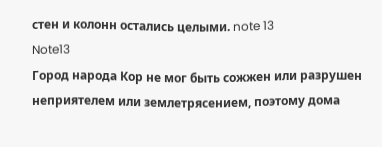стен и колонн остались целыми. note 13
Note13
Город народа Кор не мог быть сожжен или разрушен неприятелем или землетрясением, поэтому дома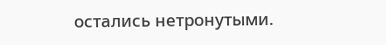остались нетронутыми.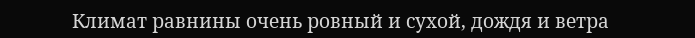Климат равнины очень ровный и сухой, дождя и ветра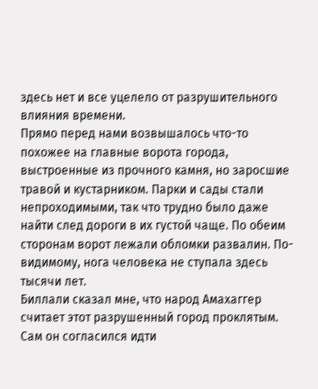здесь нет и все уцелело от разрушительного влияния времени.
Прямо перед нами возвышалось что-то похожее на главные ворота города, выстроенные из прочного камня, но заросшие травой и кустарником. Парки и сады стали непроходимыми, так что трудно было даже найти след дороги в их густой чаще. По обеим сторонам ворот лежали обломки развалин. По-видимому, нога человека не ступала здесь тысячи лет.
Биллали сказал мне, что народ Амахаггер считает этот разрушенный город проклятым. Сам он согласился идти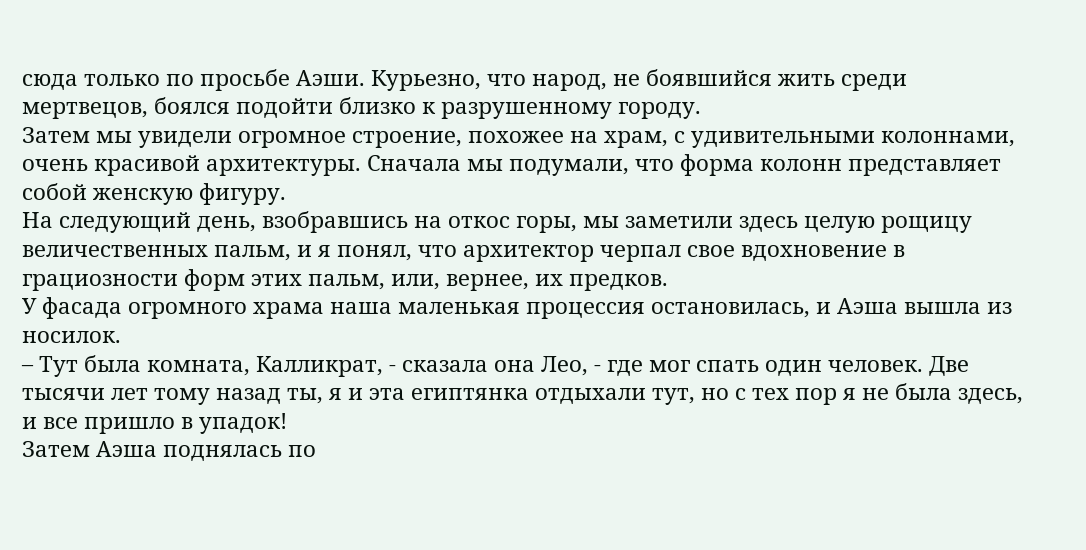сюда только по просьбе Аэши. Курьезно, что народ, не боявшийся жить среди мертвецов, боялся подойти близко к разрушенному городу.
Затем мы увидели огромное строение, похожее на храм, с удивительными колоннами, очень красивой архитектуры. Сначала мы подумали, что форма колонн представляет собой женскую фигуру.
На следующий день, взобравшись на откос горы, мы заметили здесь целую рощицу величественных пальм, и я понял, что архитектор черпал свое вдохновение в грациозности форм этих пальм, или, вернее, их предков.
У фасада огромного храма наша маленькая процессия остановилась, и Аэша вышла из носилок.
– Тут была комната, Калликрат, - сказала она Лео, - где мог спать один человек. Две тысячи лет тому назад ты, я и эта египтянка отдыхали тут, но с тех пор я не была здесь, и все пришло в упадок!
Затем Аэша поднялась по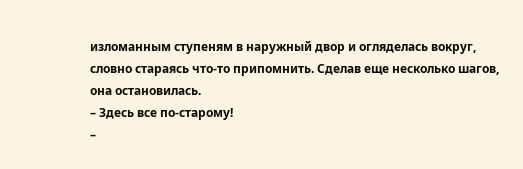изломанным ступеням в наружный двор и огляделась вокруг, словно стараясь что-то припомнить. Сделав еще несколько шагов, она остановилась.
– Здесь все по-старому!
–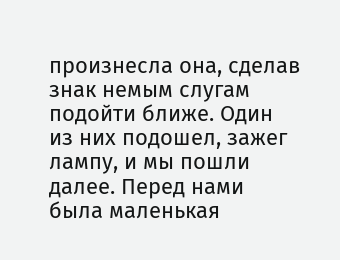произнесла она, сделав знак немым слугам подойти ближе. Один из них подошел, зажег лампу, и мы пошли далее. Перед нами была маленькая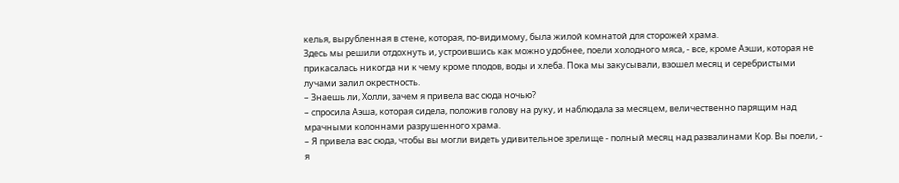келья, вырубленная в стене, которая, по-видимому, была жилой комнатой для сторожей храма.
Здесь мы решили отдохнуть и, устроившись как можно удобнее, поели холодного мяса, - все, кроме Аэши, которая не прикасалась никогда ни к чему кроме плодов, воды и хлеба. Пока мы закусывали, взошел месяц и серебристыми лучами залил окрестность.
– Знаешь ли, Холли, зачем я привела вас сюда ночью?
– спросила Аэша, которая сидела, положив голову на руку, и наблюдала за месяцем, величественно парящим над мрачными колоннами разрушенного храма.
– Я привела вас сюда, чтобы вы могли видеть удивительное зрелище - полный месяц над развалинами Кор. Вы поели, - я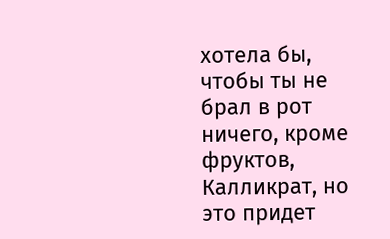хотела бы, чтобы ты не брал в рот ничего, кроме фруктов, Калликрат, но это придет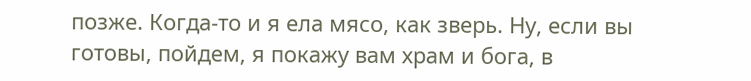позже. Когда-то и я ела мясо, как зверь. Ну, если вы готовы, пойдем, я покажу вам храм и бога, в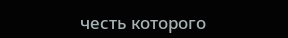честь которого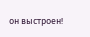он выстроен!